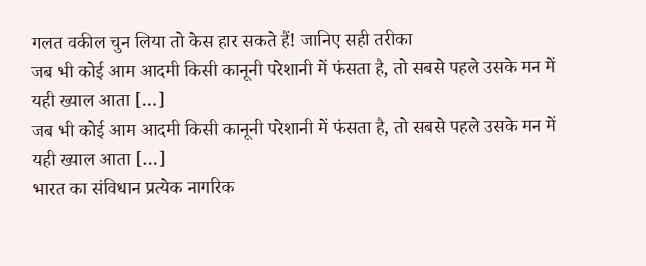गलत वकील चुन लिया तो केस हार सकते हैं! जानिए सही तरीका
जब भी कोई आम आदमी किसी कानूनी परेशानी में फंसता है, तो सबसे पहले उसके मन में यही ख्याल आता […]
जब भी कोई आम आदमी किसी कानूनी परेशानी में फंसता है, तो सबसे पहले उसके मन में यही ख्याल आता […]
भारत का संविधान प्रत्येक नागरिक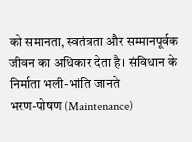को समानता, स्वतंत्रता और सम्मानपूर्वक जीवन का अधिकार देता है। संविधान के निर्माता भली-भांति जानते
भरण-पोषण (Maintenance)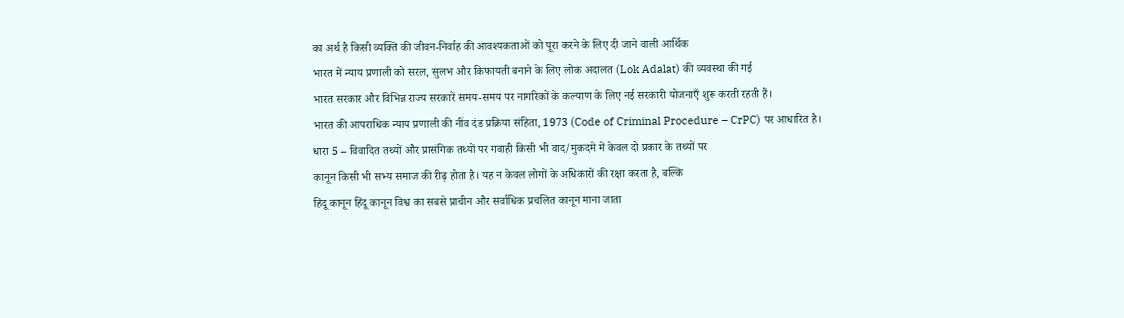का अर्थ है किसी व्यक्ति की जीवन-निर्वाह की आवश्यकताओं को पूरा करने के लिए दी जाने वाली आर्थिक
भारत में न्याय प्रणाली को सरल, सुलभ और किफायती बनाने के लिए लोक अदालत (Lok Adalat) की व्यवस्था की गई
भारत सरकार और विभिन्न राज्य सरकारें समय-समय पर नागरिकों के कल्याण के लिए नई सरकारी योजनाएँ शुरू करती रहती हैं।
भारत की आपराधिक न्याय प्रणाली की नींव दंड प्रक्रिया संहिता, 1973 (Code of Criminal Procedure – CrPC) पर आधारित है।
धारा 5 – विवादित तथ्यों और प्रासंगिक तथ्यों पर गवाही किसी भी वाद/मुकदमे में केवल दो प्रकार के तथ्यों पर
कानून किसी भी सभ्य समाज की रीढ़ होता है। यह न केवल लोगों के अधिकारों की रक्षा करता है, बल्कि
हिंदू कानून हिंदू कानून विश्व का सबसे प्राचीन और सर्वाधिक प्रचलित कानून माना जाता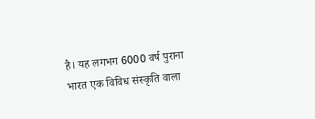है। यह लगभग 6000 वर्ष पुराना
भारत एक विविध संस्कृति वाला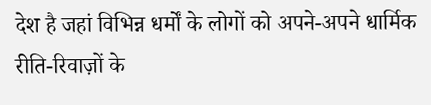देश है जहां विभिन्न धर्मों के लोगों को अपने-अपने धार्मिक रीति-रिवाज़ों के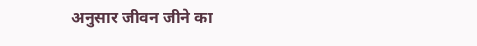अनुसार जीवन जीने का